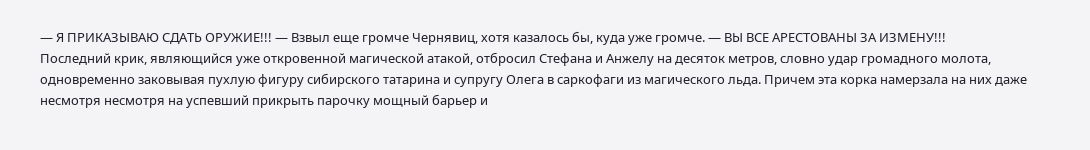— Я ПРИКАЗЫВАЮ СДАТЬ ОРУЖИЕ!!! — Взвыл еще громче Чернявиц, хотя казалось бы, куда уже громче. — ВЫ ВСЕ АРЕСТОВАНЫ ЗА ИЗМЕНУ!!!
Последний крик, являющийся уже откровенной магической атакой, отбросил Стефана и Анжелу на десяток метров, словно удар громадного молота, одновременно заковывая пухлую фигуру сибирского татарина и супругу Олега в саркофаги из магического льда. Причем эта корка намерзала на них даже несмотря несмотря на успевший прикрыть парочку мощный барьер и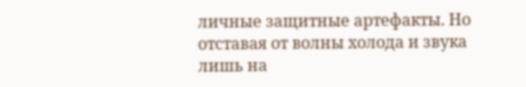личные защитные артефакты. Но отставая от волны холода и звука лишь на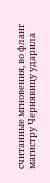считанные мгновения, во фланг магистру Чернявицу ударила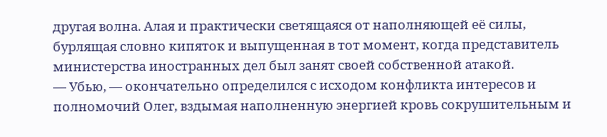другая волна. Алая и практически светящаяся от наполняющей её силы, бурлящая словно кипяток и выпущенная в тот момент, когда представитель министерства иностранных дел был занят своей собственной атакой.
— Убью, — окончательно определился с исходом конфликта интересов и полномочий Олег, вздымая наполненную энергией кровь сокрушительным и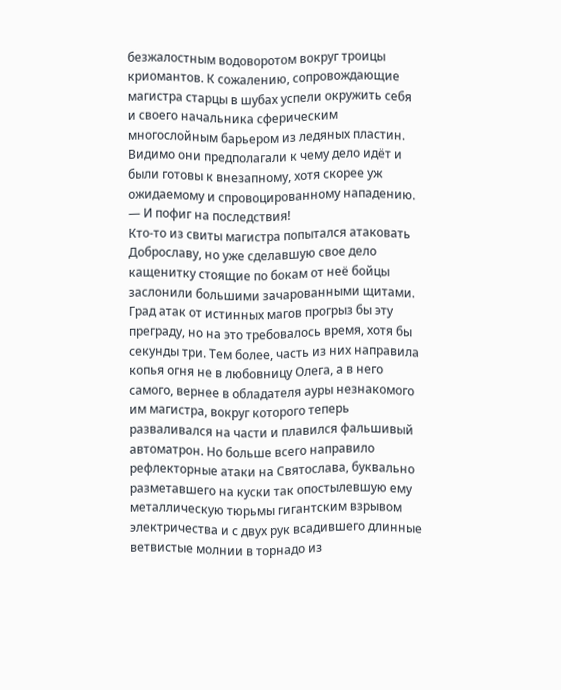безжалостным водоворотом вокруг троицы криомантов. К сожалению, сопровождающие магистра старцы в шубах успели окружить себя и своего начальника сферическим многослойным барьером из ледяных пластин. Видимо они предполагали к чему дело идёт и были готовы к внезапному, хотя скорее уж ожидаемому и спровоцированному нападению. — И пофиг на последствия!
Кто-то из свиты магистра попытался атаковать Доброславу, но уже сделавшую свое дело кащенитку стоящие по бокам от неё бойцы заслонили большими зачарованными щитами. Град атак от истинных магов прогрыз бы эту преграду, но на это требовалось время, хотя бы секунды три. Тем более, часть из них направила копья огня не в любовницу Олега, а в него самого, вернее в обладателя ауры незнакомого им магистра, вокруг которого теперь разваливался на части и плавился фальшивый автоматрон. Но больше всего направило рефлекторные атаки на Святослава, буквально разметавшего на куски так опостылевшую ему металлическую тюрьмы гигантским взрывом электричества и с двух рук всадившего длинные ветвистые молнии в торнадо из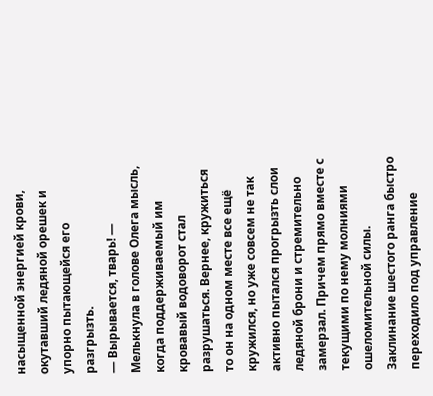насыщенной энергией крови, окутавший ледяной орешек и упорно пытающейся его разгрызть.
— Вырывается, тварь! — Мелькнула в голове Олега мысль, когда поддерживаемый им кровавый водоворот стал разрушаться. Вернее, кружиться то он на одном месте все ещё кружился, но уже совсем не так активно пытался прогрызть слои ледяной брони и стремительно замерзал. Причем прямо вместе с текущими по нему молниями ошеломительной силы. Заклинание шестого ранга быстро переходило под управление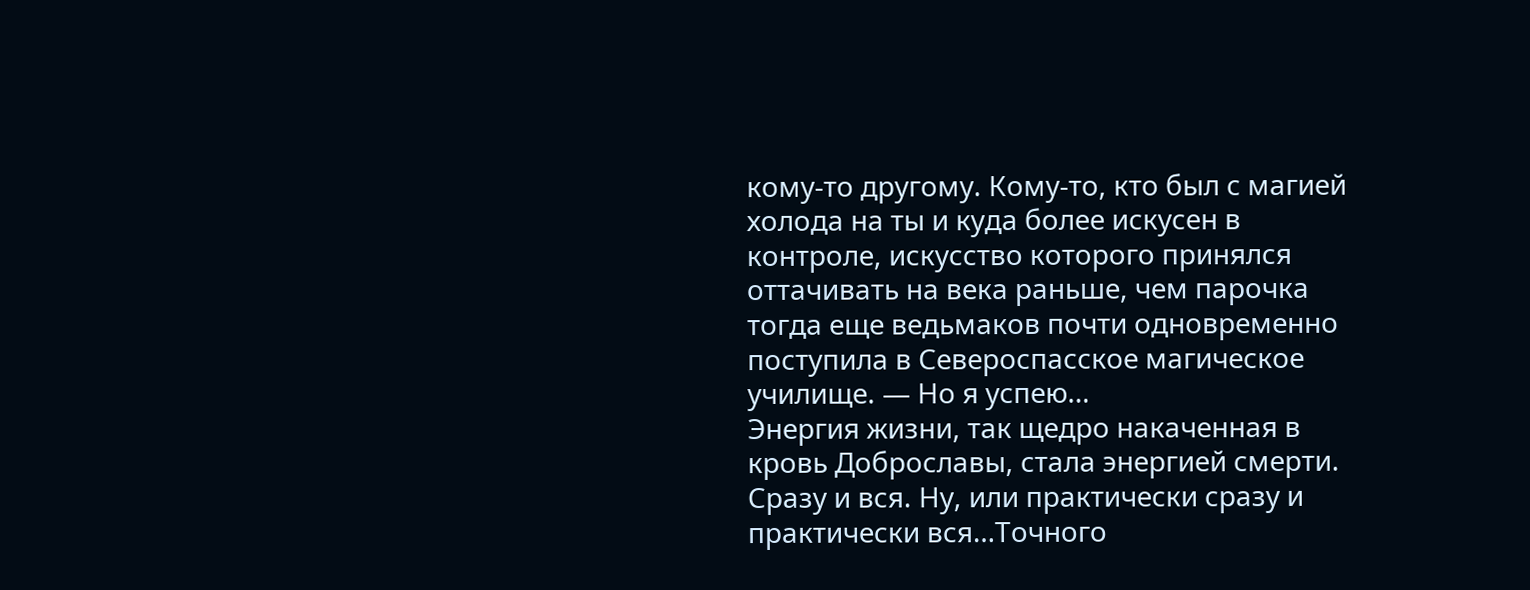кому-то другому. Кому-то, кто был с магией холода на ты и куда более искусен в контроле, искусство которого принялся оттачивать на века раньше, чем парочка тогда еще ведьмаков почти одновременно поступила в Североспасское магическое училище. — Но я успею…
Энергия жизни, так щедро накаченная в кровь Доброславы, стала энергией смерти. Сразу и вся. Ну, или практически сразу и практически вся…Точного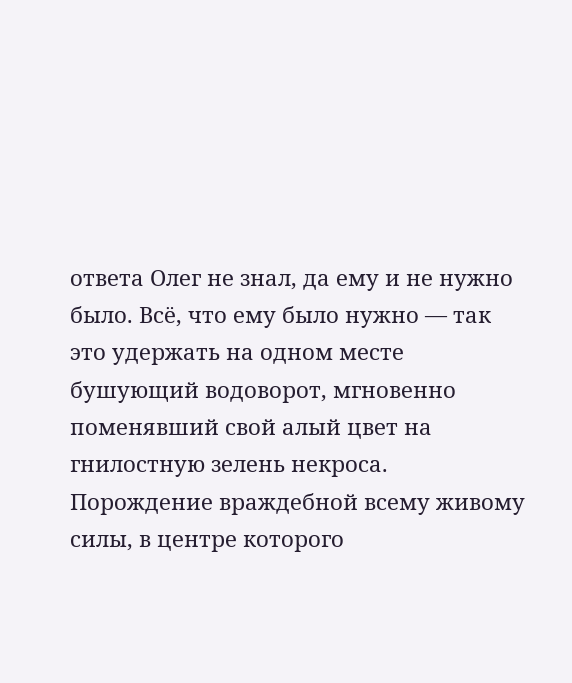ответа Олег не знал, да ему и не нужно было. Всё, что ему было нужно — так это удержать на одном месте бушующий водоворот, мгновенно поменявший свой алый цвет на гнилостную зелень некроса. Порождение враждебной всему живому силы, в центре которого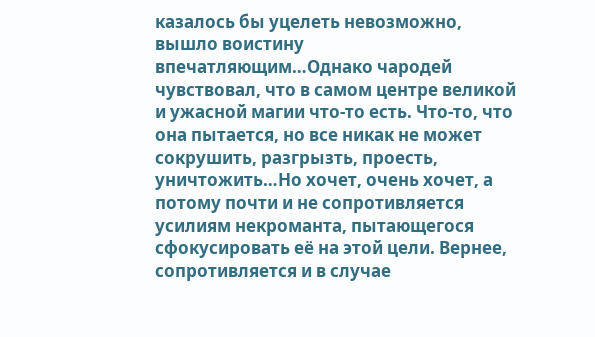казалось бы уцелеть невозможно, вышло воистину впечатляющим…Однако чародей чувствовал, что в самом центре великой и ужасной магии что-то есть. Что-то, что она пытается, но все никак не может сокрушить, разгрызть, проесть, уничтожить…Но хочет, очень хочет, а потому почти и не сопротивляется усилиям некроманта, пытающегося сфокусировать её на этой цели. Вернее, сопротивляется и в случае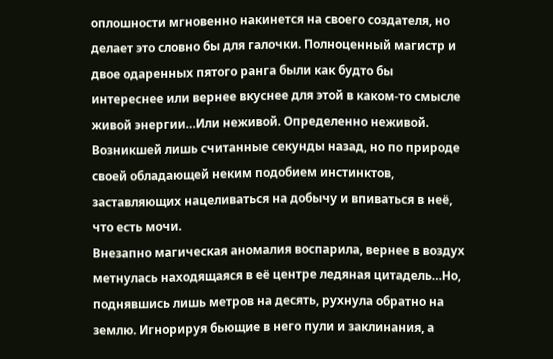оплошности мгновенно накинется на своего создателя, но делает это словно бы для галочки. Полноценный магистр и двое одаренных пятого ранга были как будто бы интереснее или вернее вкуснее для этой в каком-то смысле живой энергии…Или неживой. Определенно неживой. Возникшей лишь считанные секунды назад, но по природе своей обладающей неким подобием инстинктов, заставляющих нацеливаться на добычу и впиваться в неё, что есть мочи.
Внезапно магическая аномалия воспарила, вернее в воздух метнулась находящаяся в её центре ледяная цитадель…Но, поднявшись лишь метров на десять, рухнула обратно на землю. Игнорируя бьющие в него пули и заклинания, а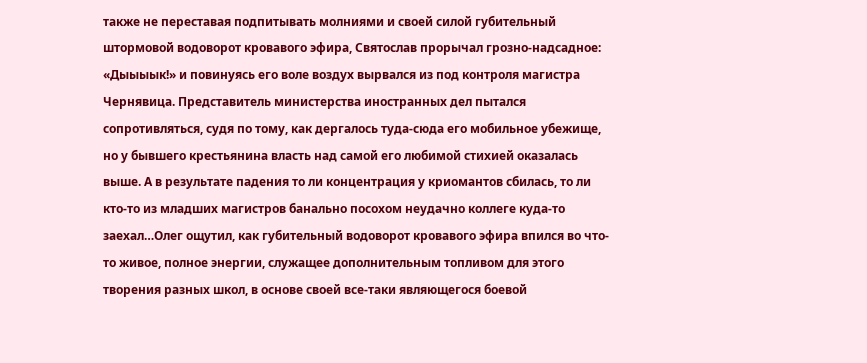также не переставая подпитывать молниями и своей силой губительный штормовой водоворот кровавого эфира, Святослав прорычал грозно-надсадное: «Дыыыык!» и повинуясь его воле воздух вырвался из под контроля магистра Чернявица. Представитель министерства иностранных дел пытался сопротивляться, судя по тому, как дергалось туда-сюда его мобильное убежище, но у бывшего крестьянина власть над самой его любимой стихией оказалась выше. А в результате падения то ли концентрация у криомантов сбилась, то ли кто-то из младших магистров банально посохом неудачно коллеге куда-то заехал…Олег ощутил, как губительный водоворот кровавого эфира впился во что-то живое, полное энергии, служащее дополнительным топливом для этого творения разных школ, в основе своей все-таки являющегося боевой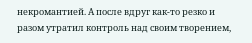некромантией. А после вдруг как-то резко и разом утратил контроль над своим творением,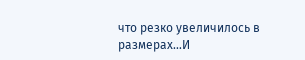что резко увеличилось в размерах…И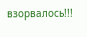взорвалось!!!